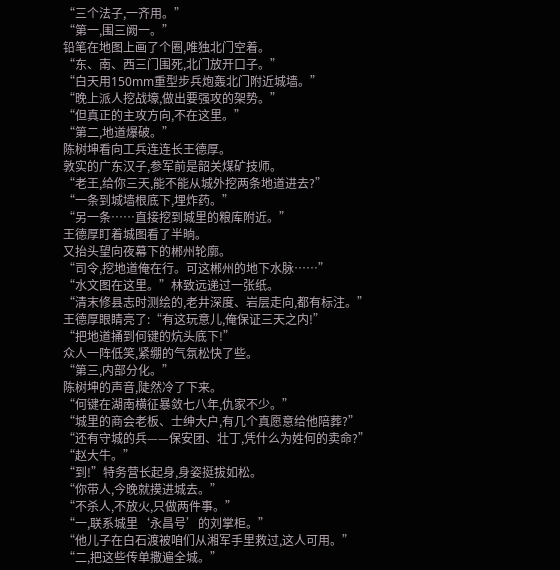“三个法子,一齐用。”
“第一,围三阙一。”
铅笔在地图上画了个圈,唯独北门空着。
“东、南、西三门围死,北门放开口子。”
“白天用150mm重型步兵炮轰北门附近城墙。”
“晚上派人挖战壕,做出要强攻的架势。”
“但真正的主攻方向,不在这里。”
“第二,地道爆破。”
陈树坤看向工兵连连长王德厚。
敦实的广东汉子,参军前是韶关煤矿技师。
“老王,给你三天,能不能从城外挖两条地道进去?”
“一条到城墙根底下,埋炸药。”
“另一条……直接挖到城里的粮库附近。”
王德厚盯着城图看了半晌。
又抬头望向夜幕下的郴州轮廓。
“司令,挖地道俺在行。可这郴州的地下水脉……”
“水文图在这里。”林致远递过一张纸。
“清末修县志时测绘的,老井深度、岩层走向,都有标注。”
王德厚眼睛亮了:“有这玩意儿,俺保证三天之内!”
“把地道捅到何键的炕头底下!”
众人一阵低笑,紧绷的气氛松快了些。
“第三,内部分化。”
陈树坤的声音,陡然冷了下来。
“何键在湖南横征暴敛七八年,仇家不少。”
“城里的商会老板、士绅大户,有几个真愿意给他陪葬?”
“还有守城的兵——保安团、壮丁,凭什么为姓何的卖命?”
“赵大牛。”
“到!”特务营长起身,身姿挺拔如松。
“你带人,今晚就摸进城去。”
“不杀人,不放火,只做两件事。”
“一,联系城里‘永昌号’的刘掌柜。”
“他儿子在白石渡被咱们从湘军手里救过,这人可用。”
“二,把这些传单撒遍全城。”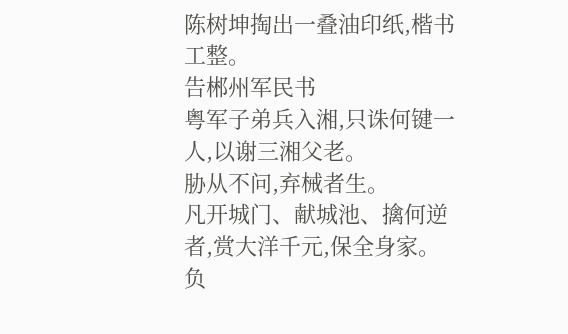陈树坤掏出一叠油印纸,楷书工整。
告郴州军民书
粤军子弟兵入湘,只诛何键一人,以谢三湘父老。
胁从不问,弃械者生。
凡开城门、献城池、擒何逆者,赏大洋千元,保全身家。
负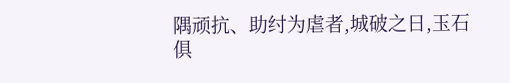隅顽抗、助纣为虐者,城破之日,玉石俱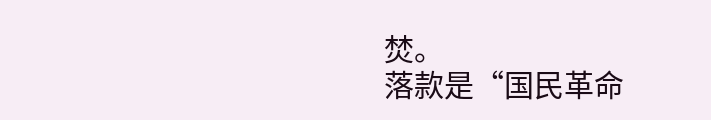焚。
落款是“国民革命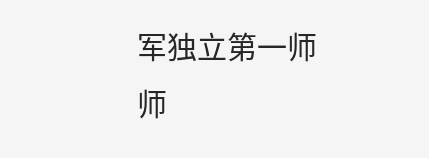军独立第一师师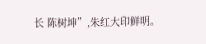长 陈树坤”,朱红大印鲜明。